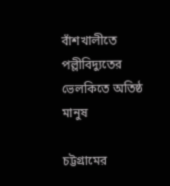বাঁশখালীতে পল্লীবিদ্যুতের ভেলকিতে অতিষ্ঠ মানুষ

চট্টগ্রামের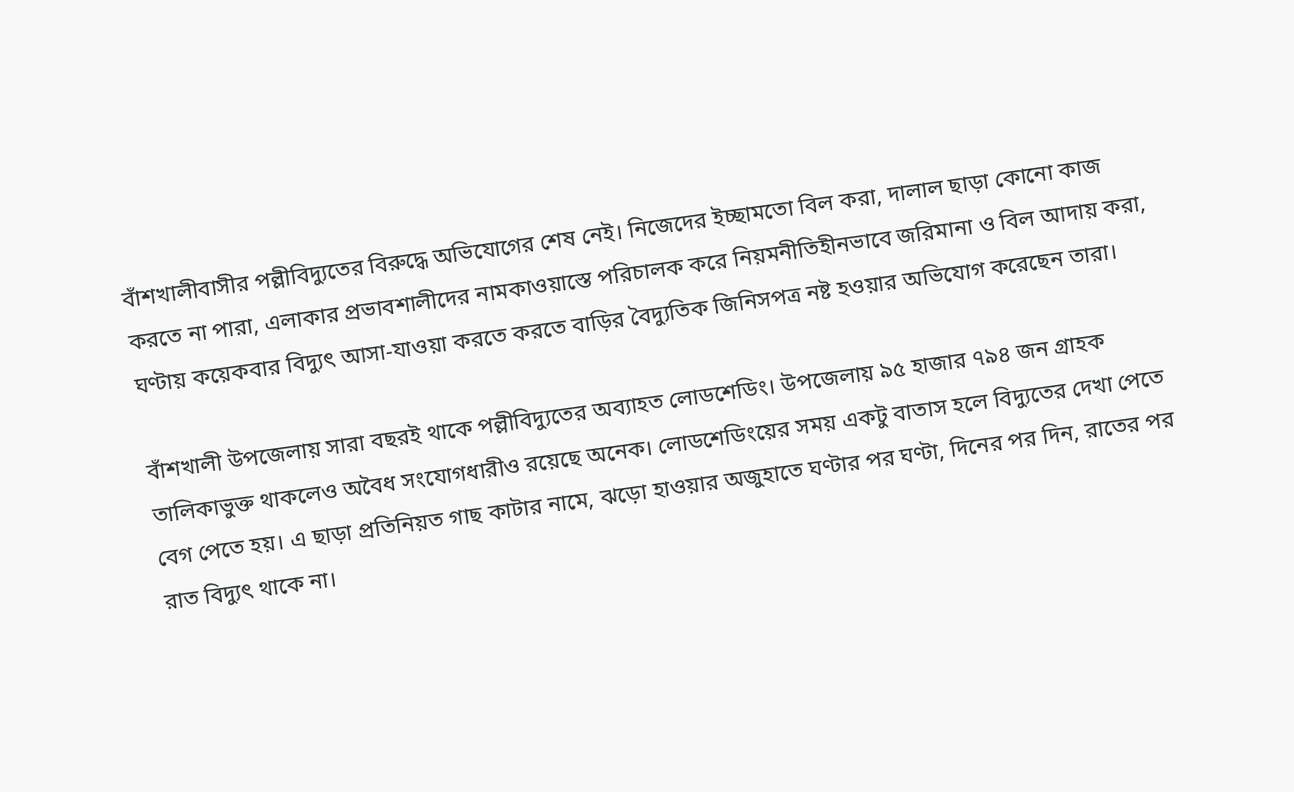বাঁশখালীবাসীর পল্লীবিদ্যুতের বিরুদ্ধে অভিযোগের শেষ নেই। নিজেদের ইচ্ছামতো বিল করা, দালাল ছাড়া কোনো কাজ করতে না পারা, এলাকার প্রভাবশালীদের নামকাওয়াস্তে পরিচালক করে নিয়মনীতিহীনভাবে জরিমানা ও বিল আদায় করা, ঘণ্টায় কয়েকবার বিদ্যুৎ আসা-যাওয়া করতে করতে বাড়ির বৈদ্যুতিক জিনিসপত্র নষ্ট হওয়ার অভিযোগ করেছেন তারা।

বাঁশখালী উপজেলায় সারা বছরই থাকে পল্লীবিদ্যুতের অব্যাহত লোডশেডিং। উপজেলায় ৯৫ হাজার ৭৯৪ জন গ্রাহক তালিকাভুক্ত থাকলেও অবৈধ সংযোগধারীও রয়েছে অনেক। লোডশেডিংয়ের সময় একটু বাতাস হলে বিদ্যুতের দেখা পেতে বেগ পেতে হয়। এ ছাড়া প্রতিনিয়ত গাছ কাটার নামে, ঝড়ো হাওয়ার অজুহাতে ঘণ্টার পর ঘণ্টা, দিনের পর দিন, রাতের পর রাত বিদ্যুৎ থাকে না।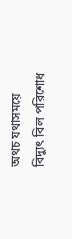অথচ যথাসময়ে বিদ্যুৎ বিল পরিশোধ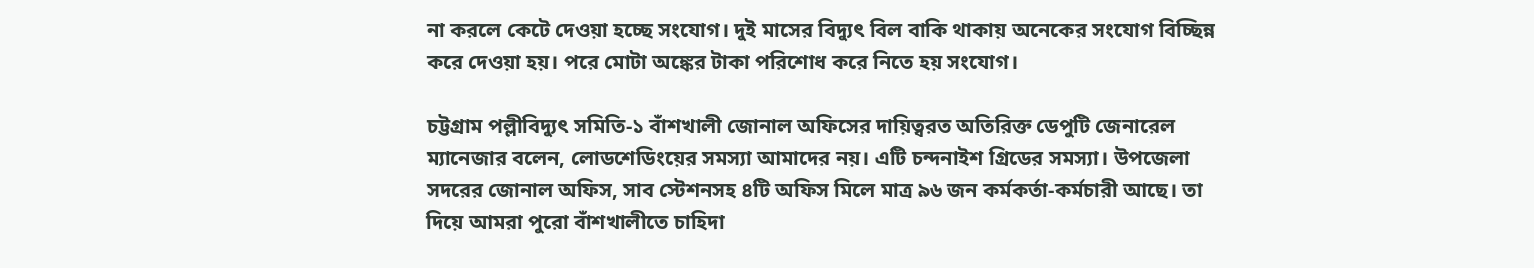না করলে কেটে দেওয়া হচ্ছে সংযোগ। দুই মাসের বিদ্যুৎ বিল বাকি থাকায় অনেকের সংযোগ বিচ্ছিন্ন করে দেওয়া হয়। পরে মোটা অঙ্কের টাকা পরিশোধ করে নিতে হয় সংযোগ।

চট্টগ্রাম পল্লীবিদ্যুৎ সমিতি-১ বাঁশখালী জোনাল অফিসের দায়িত্বরত অতিরিক্ত ডেপুটি জেনারেল ম্যানেজার বলেন, লোডশেডিংয়ের সমস্যা আমাদের নয়। এটি চন্দনাইশ গ্রিডের সমস্যা। উপজেলা সদরের জোনাল অফিস, সাব স্টেশনসহ ৪টি অফিস মিলে মাত্র ৯৬ জন কর্মকর্তা-কর্মচারী আছে। তা দিয়ে আমরা পুরো বাঁশখালীতে চাহিদা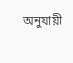অনুযায়ী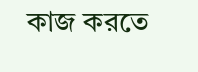কাজ করতে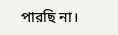পারছি না।